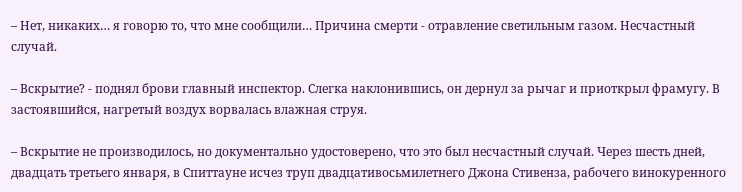– Нет, никаких… я говорю то, что мне сообщили… Причина смерти - отравление светильным газом. Несчастный случай.

– Вскрытие? - поднял брови главный инспектор. Слегка наклонившись, он дернул за рычаг и приоткрыл фрамугу. В застоявшийся, нагретый воздух ворвалась влажная струя.

– Вскрытие не производилось, но документально удостоверено, что это был несчастный случай. Через шесть дней, двадцать третьего января, в Спиттауне исчез труп двадцативосьмилетнего Джона Стивенза, рабочего винокуренного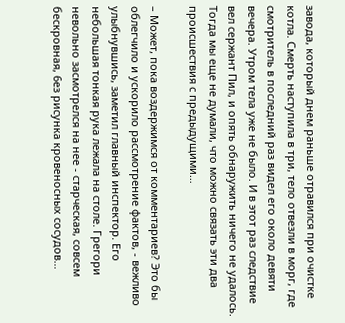завода, который днем раньше отравился при очистке котла. Смерть наступила в три, тело отвезли в морг, где смотритель в последний раз видел его около девяти вечера. Утром тела уже не было. И в этот раз следствие вел сержант Пил, и опять обнаружить ничего не удалось. Тогда мы еще не думали, что можно связать эти два происшествия с предыдущими…

– Может, пока воздержимся от комментариев? Это бы облегчило и ускорило рассмотрение фактов, - вежливо улыбнувшись, заметил главный инспектор. Его небольшая тонкая рука лежала на столе. Грегори невольно засмотрелся на нее - старческая, совсем бескровная, 6ез рисунка кровеносных сосудов…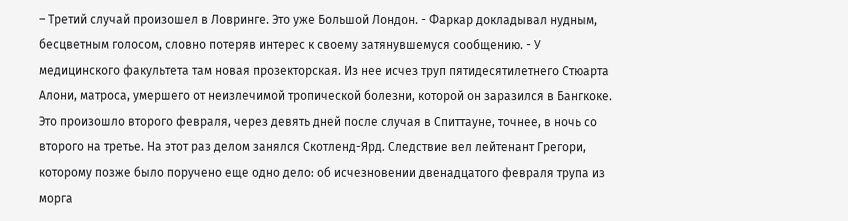– Третий случай произошел в Ловринге. Это уже Большой Лондон. - Фаркар докладывал нудным, бесцветным голосом, словно потеряв интерес к своему затянувшемуся сообщению. - У медицинского факультета там новая прозекторская. Из нее исчез труп пятидесятилетнего Стюарта Алони, матроса, умершего от неизлечимой тропической болезни, которой он заразился в Бангкоке. Это произошло второго февраля, через девять дней после случая в Спиттауне, точнее, в ночь со второго на третье. На этот раз делом занялся Скотленд-Ярд. Следствие вел лейтенант Грегори, которому позже было поручено еще одно дело: об исчезновении двенадцатого февраля трупа из морга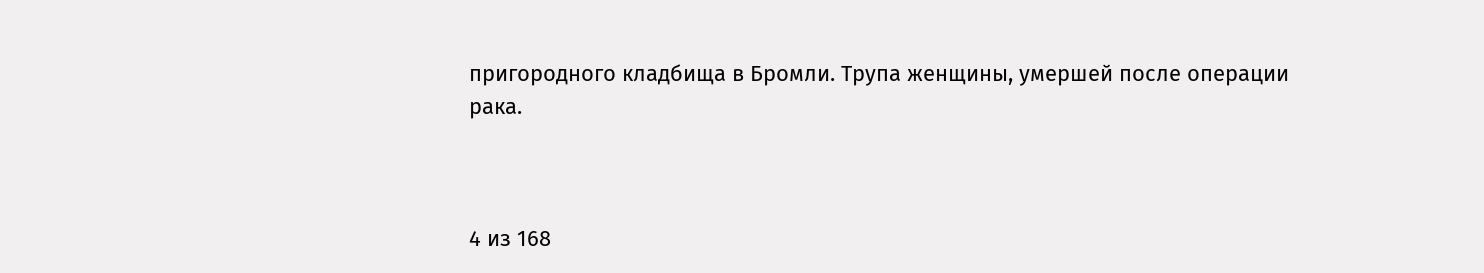пригородного кладбища в Бромли. Трупа женщины, умершей после операции рака.



4 из 168